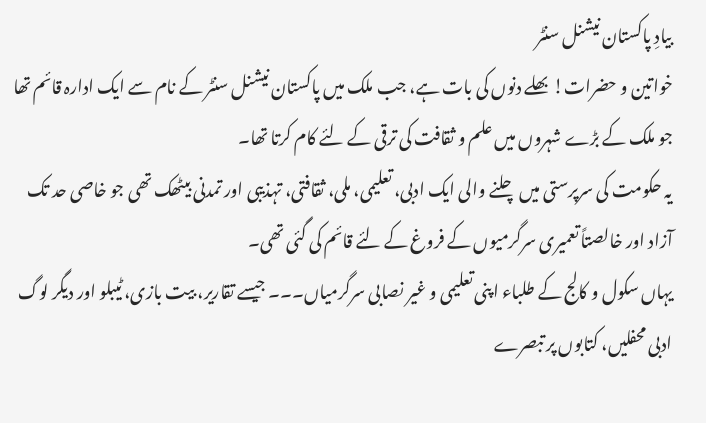بیادِ پاکستان نیشنل سنٹر
خواتین و حضرات! بھلے دنوں کی بات ہے، جب ملک میں پاکستان نیشنل سنٹر کے نام سے ایک ادارہ قائم تھا جو ملک کے بڑے شہروں میں علم و ثقافت کی ترقی کے لئے کام کرتا تھا۔
یہ حکومت کی سرپرستی میں چلنے والی ایک ادبی، تعلیمی، ملی، ثقافتی، تہذیبی اور تمدنی بیٹھک تھی جو خاصی حد تک آزاد اور خالصتاً تعمیری سرگرمیوں کے فروغ کے لئے قائم کی گئی تھی۔
یہاں سکول و کالج کے طلباء اپنی تعلیمی و غیر نصابی سرگرمیاں۔۔۔ جیسے تقاریر، بیت بازی، ٹیبلو اور دیگر لوگ ادبی محفلیں، کتابوں پر تبصرے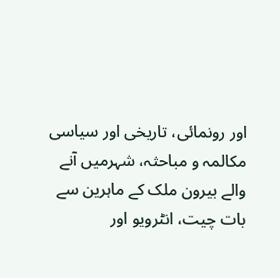اور رونمائی، تاریخی اور سیاسی مکالمہ و مباحثہ، شہرمیں آنے والے بیرون ملک کے ماہرین سے بات چیت، انٹرویو اور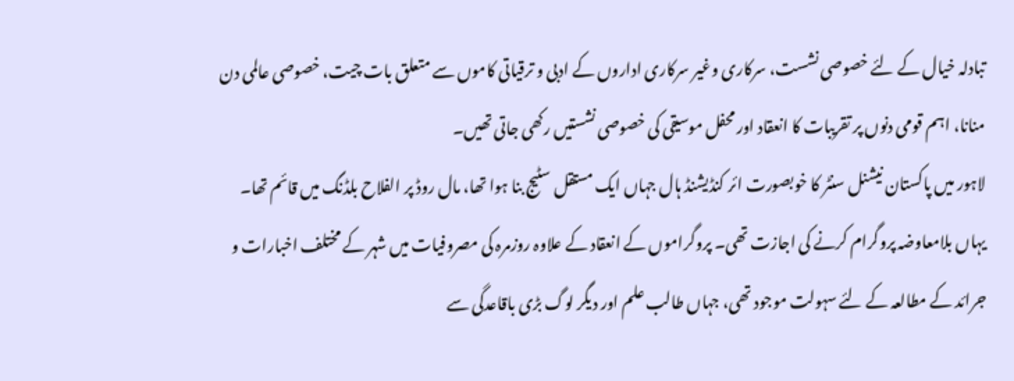تبادلہ خیال کے لئے خصوصی نشست، سرکاری وغیر سرکاری اداروں کے ادبی و ترقیاتی کاموں سے متعلق بات چیت، خصوصی عالمی دن منانا، اہم قومی دنوں پر تقریبات کا انعقاد اور محفل موسیقی کی خصوصی نشستیں رکھی جاتی تھیں۔
لاہور میں پاکستان نیشنل سنٹر کا خوبصورت ائر کنڈیشنڈ ہال جہاں ایک مستقل سٹیج بنا ہوا تھا، مال روڈ پر الفلاح بلڈنگ میں قائم تھا۔
یہاں بلامعاوضہ پروگرام کرنے کی اجازت تھی۔ پروگراموں کے انعقاد کے علاوہ روزمرہ کی مصروفیات میں شہر کے مختلف اخبارات و جرائد کے مطالعہ کے لئے سہولت موجود تھی، جہاں طالب علم اور دیگر لوگ بڑی باقاعدگی سے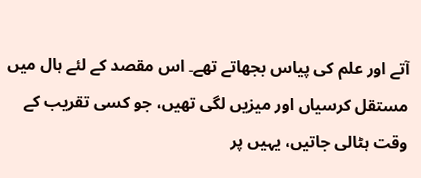آتے اور علم کی پیاس بجھاتے تھے۔ اس مقصد کے لئے ہال میں مستقل کرسیاں اور میزیں لگی تھیں، جو کسی تقریب کے وقت ہٹالی جاتیں، یہیں پر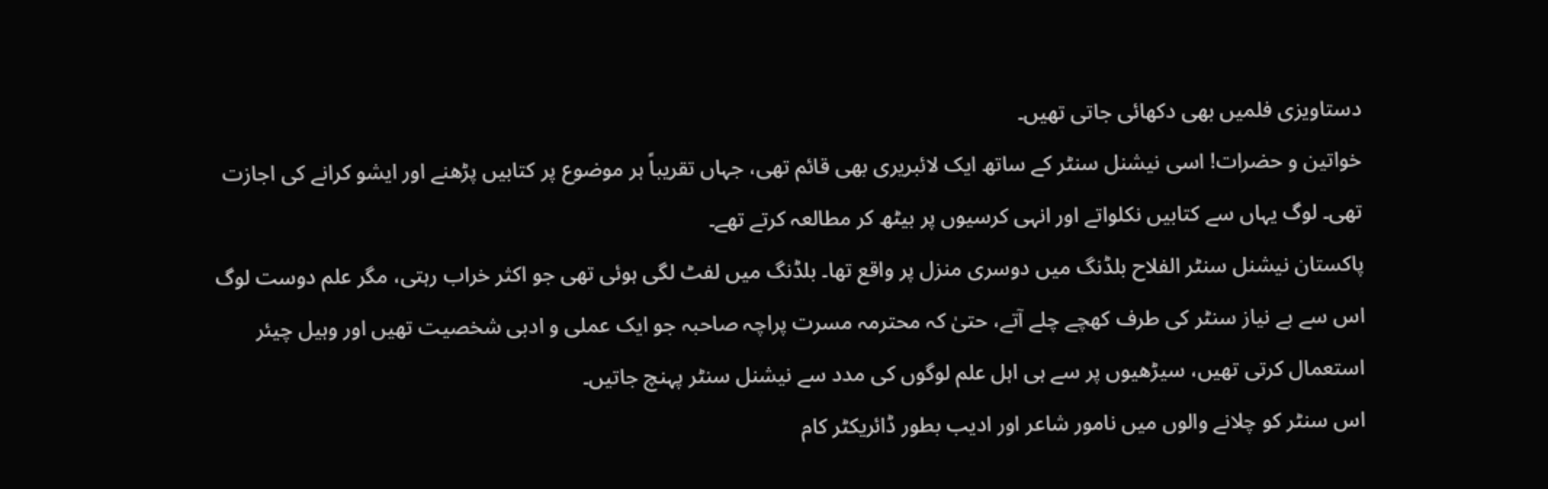دستاویزی فلمیں بھی دکھائی جاتی تھیں۔
خواتین و حضرات! اسی نیشنل سنٹر کے ساتھ ایک لائبریری بھی قائم تھی، جہاں تقریباً ہر موضوع پر کتابیں پڑھنے اور ایشو کرانے کی اجازت تھی۔ لوگ یہاں سے کتابیں نکلواتے اور انہی کرسیوں پر بیٹھ کر مطالعہ کرتے تھے۔
پاکستان نیشنل سنٹر الفلاح بلڈنگ میں دوسری منزل پر واقع تھا۔ بلڈنگ میں لفٹ لگی ہوئی تھی جو اکثر خراب رہتی، مگر علم دوست لوگ اس سے بے نیاز سنٹر کی طرف کھچے چلے آتے، حتیٰ کہ محترمہ مسرت پراچہ صاحبہ جو ایک عملی و ادبی شخصیت تھیں اور وہیل چیئر استعمال کرتی تھیں، سیڑھیوں پر سے ہی اہل علم لوگوں کی مدد سے نیشنل سنٹر پہنچ جاتیں۔
اس سنٹر کو چلانے والوں میں نامور شاعر اور ادیب بطور ڈائریکٹر کام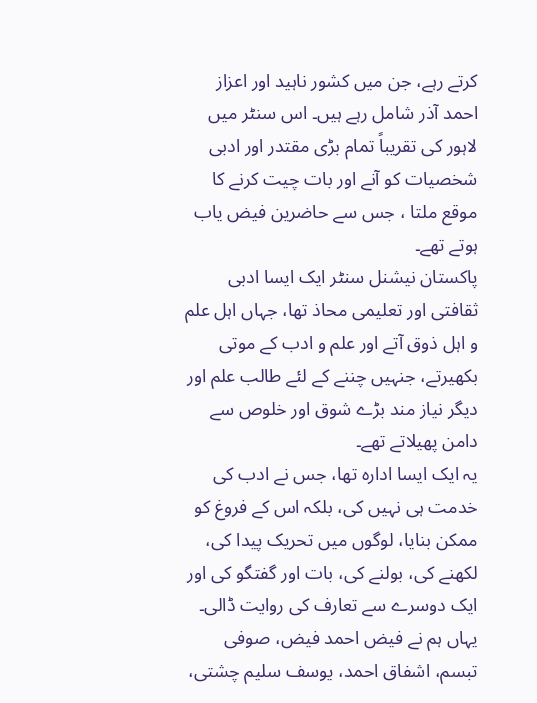کرتے رہے، جن میں کشور ناہید اور اعزاز احمد آذر شامل رہے ہیں۔ اس سنٹر میں لاہور کی تقریباً تمام بڑی مقتدر اور ادبی شخصیات کو آنے اور بات چیت کرنے کا موقع ملتا ، جس سے حاضرین فیض یاب ہوتے تھے۔
پاکستان نیشنل سنٹر ایک ایسا ادبی ثقافتی اور تعلیمی محاذ تھا، جہاں اہل علم و اہل ذوق آتے اور علم و ادب کے موتی بکھیرتے، جنہیں چننے کے لئے طالب علم اور دیگر نیاز مند بڑے شوق اور خلوص سے دامن پھیلاتے تھے۔
یہ ایک ایسا ادارہ تھا، جس نے ادب کی خدمت ہی نہیں کی، بلکہ اس کے فروغ کو ممکن بنایا، لوگوں میں تحریک پیدا کی، لکھنے کی، بولنے کی، بات اور گفتگو کی اور ایک دوسرے سے تعارف کی روایت ڈالی۔
یہاں ہم نے فیض احمد فیض، صوفی تبسم، اشفاق احمد، یوسف سلیم چشتی،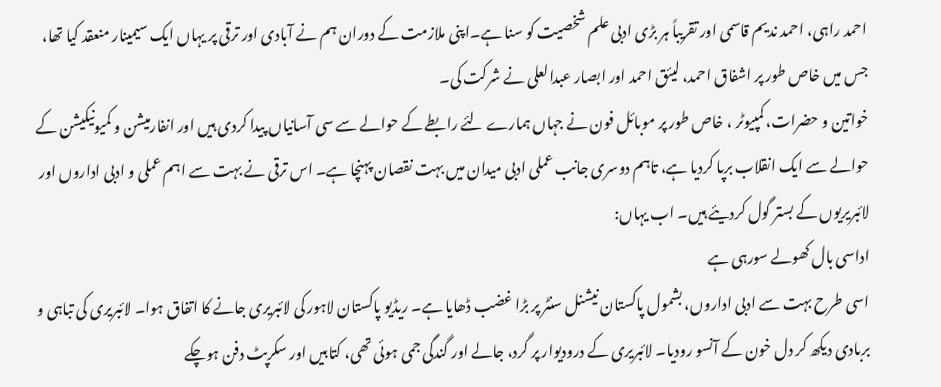احمد راہی، احمد ندیم قاسمی اور تقریباً ہر بڑی ادبی علم شخصیت کو سنا ہے۔اپنی ملازمت کے دوران ہم نے آبادی اور ترقی پر یہاں ایک سیمینار منعقد کیا تھا، جس میں خاص طور پر اشفاق احمد، لیئق احمد اور ابصار عبدالعلی نے شرکت کی۔
خواتین و حضرات، کمپیوٹر ، خاص طور پر موبائل فون نے جہاں ہمارے لئے رابطے کے حوالے سے سی آسانیاں پیدا کردی ہیں اور انفارمیشن و کمیونیکیشن کے حوالے سے ایک انقلاب برپا کردیا ہے، تاہم دوسری جانب عملی ادبی میدان میں بہت نقصان پہنچا ہے۔ اس ترقی نے بہت سے اہم عملی و ادبی اداروں اور لائبریریوں کے بستر گول کردیئے ہیں۔ اب یہاں:
اداسی بال کھولے سورہی ہے
اسی طرح بہت سے ادبی اداروں، بشمول پاکستان نیشنل سنٹر پر بڑا غضب ڈھایا ہے۔ ریڈیو پاکستان لاہور کی لائبریری جانے کا اتفاق ہوا۔ لائبریری کی تباہی و بربادی دیکھ کر دل خون کے آنسو رودیا۔ لائبریری کے درودیوار پر گرد، جالے اور گندگی جمی ہوئی تھی، کتابیں اور سکرپٹ دفن ہوچکے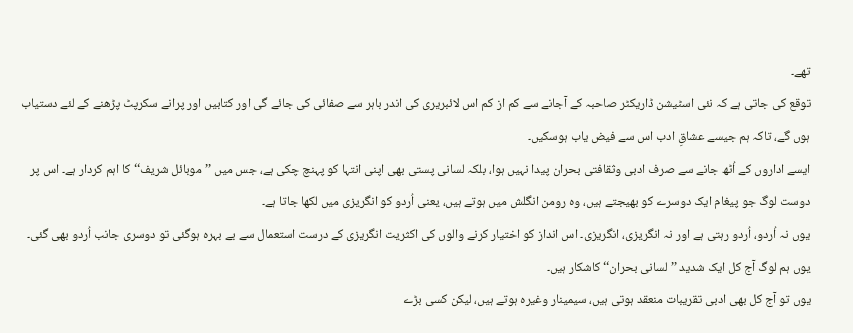تھے۔
توقع کی جاتی ہے کہ نئی اسٹیشن ڈاریکٹر صاحبہ کے آجانے سے کم از کم اس لائبریری کی اندر باہر سے صفائی کی جائے گی اور کتابیں اور پرانے سکرپٹ پڑھنے کے لئے دستیاب ہوں گے، تاکہ ہم جیسے عشاقِ ادب اس سے فیض یاب ہوسکیں۔
ایسے اداروں کے اُٹھ جانے سے صرف ادبی وثقافتی بحران پیدا نہیں ہوا، بلکہ لسانی پستی بھی اپنی انتہا کو پہنچ چکی ہے، جس میں ’’موبائل شریف‘‘ کا اہم کردار ہے۔ اس پر دوست لوگ جو پیغام ایک دوسرے کو بھیجتے ہیں، وہ رومن انگلش میں ہوتے ہیں، یعنی اُردو کو انگریزی میں لکھا جاتا ہے۔
یوں نہ اُردو، اُردو رہتی ہے اور نہ انگریزی، انگریزی۔ اس انداز کو اختیار کرنے والوں کی اکثریت انگریزی کے درست استعمال سے بے بہرہ ہوگئی تو دوسری جانب اُردو بھی گئی۔ یوں ہم لوگ آج کل ایک شدید ’’لسانی بحران‘‘ کاشکار ہیں۔
یوں تو آج کل بھی ادبی تقریبات منعقد ہوتی ہیں، سیمینار وغیرہ ہوتے ہیں، لیکن کسی بڑے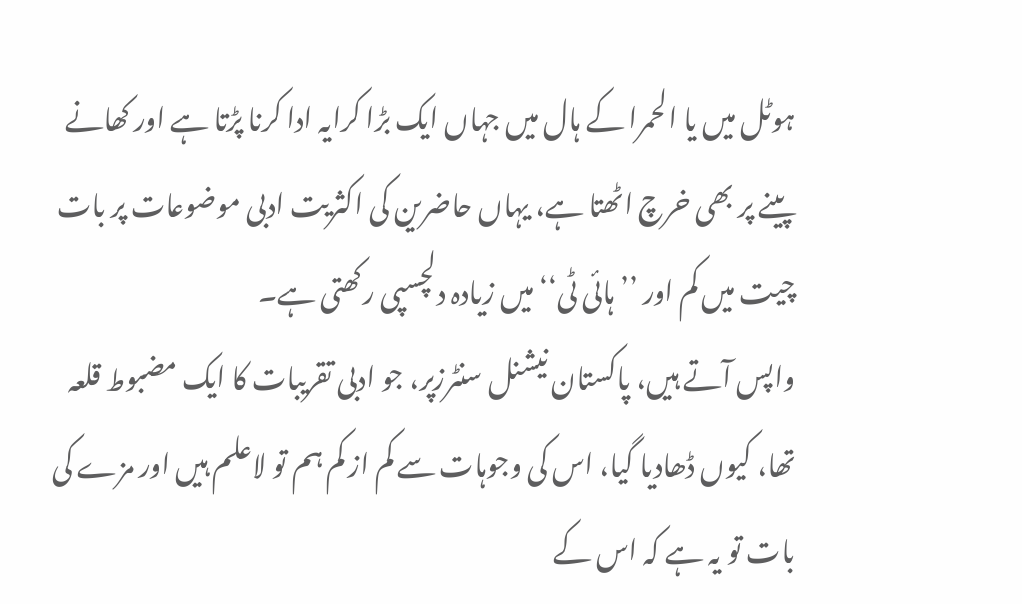ہوٹل میں یا الحمرا کے ہال میں جہاں ایک بڑا کرایہ ادا کرنا پڑتا ہے اور کھانے پینے پر بھی خرچ اٹھتا ہے، یہاں حاضرین کی اکثریت ادبی موضوعات پر بات چیت میں کم اور ’’ہائی ٹی‘‘ میں زیادہ دلچسپی رکھتی ہے۔
واپس آتے ہیں، پاکستان نیشنل سنٹرزپر، جو ادبی تقریبات کا ایک مضبوط قلعہ تھا، کیوں ڈھادیا گیا، اس کی وجوہات سے کم از کم ہم تو لاعلم ہیں اور مزے کی بات تو یہ ہے کہ اس کے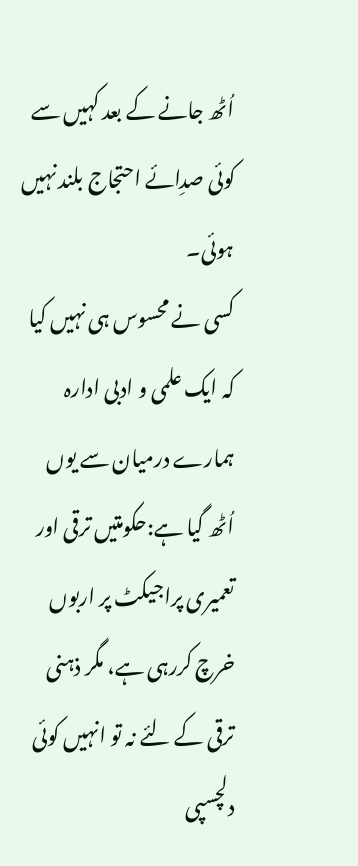اُٹھ جانے کے بعد کہیں سے کوئی صدِائے احتجاج بلند نہیں ہوئی۔
کسی نے محسوس ہی نہیں کیا کہ ایک علمی و ادبی ادارہ ہمارے درمیان سے یوں اُٹھ گیا ہے:حکومتیں ترقی اور تعمیری پراجیکٹ پر اربوں خرچ کررہی ہے، مگر ذہنی ترقی کے لئے نہ تو انہیں کوئی دلچسپی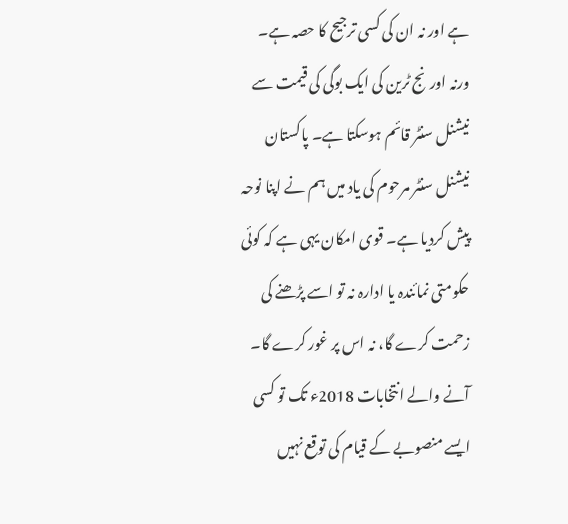ہے اور نہ ان کی کسی ترجیح کا حصہ ہے۔
ورنہ اورنج ٹرین کی ایک بوگی کی قیمت سے نیشنل سنٹر قائم ہوسکتا ہے۔ پاکستان نیشنل سنٹر مرحوم کی یاد میں ہم نے اپنا نوحہ پیش کردیا ہے۔ قوی امکان یہی ہے کہ کوئی حکومتی نمائندہ یا ادارہ نہ تو اسے پڑھنے کی زحمت کرے گا، نہ اس پر غور کرے گا۔ آنے والے انتخابات 2018ء تک تو کسی ایسے منصوبے کے قیام کی توقع نہیں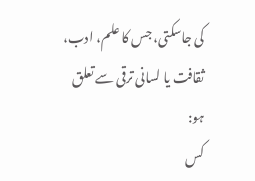کی جاسکتی، جس کا علم، ادب، ثقافت یا لسانی ترقی سے تعلق ہو:
کس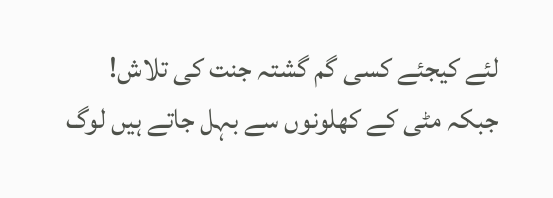لئے کیجئے کسی گم گشتہ جنت کی تلاش!
جبکہ مٹی کے کھلونوں سے بہل جاتے ہیں لوگ